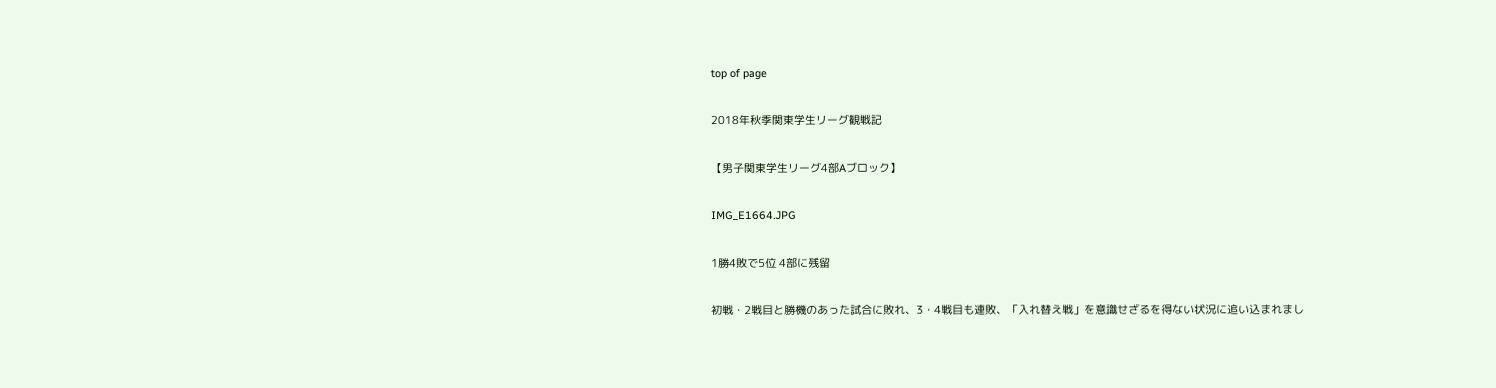top of page

2018年秋季関東学生リーグ観戦記

【男子関東学生リーグ4部Aブロック】

IMG_E1664.JPG

1勝4敗で5位 4部に残留

初戦・2戦目と勝機のあった試合に敗れ、3・4戦目も連敗、「入れ替え戦」を意識せざるを得ない状況に追い込まれまし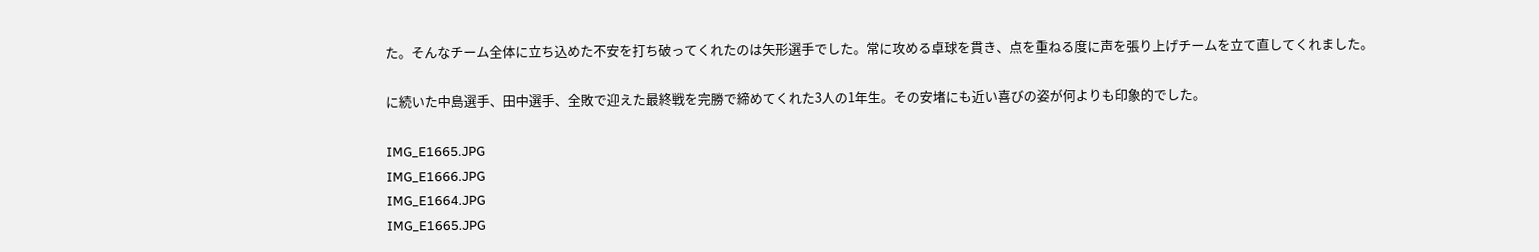た。そんなチーム全体に立ち込めた不安を打ち破ってくれたのは矢形選手でした。常に攻める卓球を貫き、点を重ねる度に声を張り上げチームを立て直してくれました。

に続いた中島選手、田中選手、全敗で迎えた最終戦を完勝で締めてくれた3人の1年生。その安堵にも近い喜びの姿が何よりも印象的でした。

IMG_E1665.JPG
IMG_E1666.JPG
IMG_E1664.JPG
IMG_E1665.JPG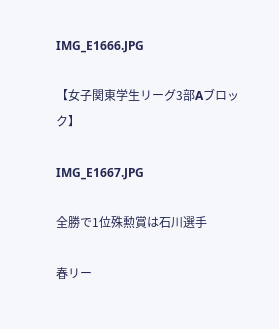IMG_E1666.JPG

【女子関東学生リーグ3部Aブロック】

IMG_E1667.JPG

全勝で1位殊勲賞は石川選手

春リー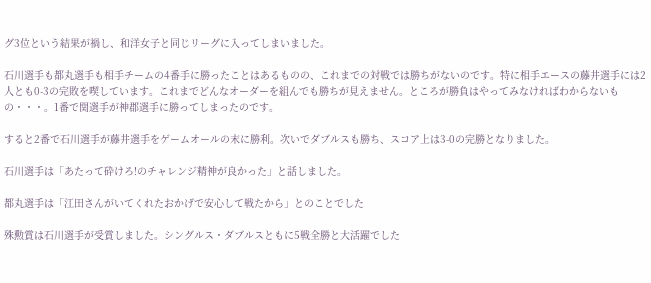グ3位という結果が禍し、和洋女子と同じリーグに入ってしまいました。

石川選手も都丸選手も相手チームの4番手に勝ったことはあるものの、これまでの対戦では勝ちがないのです。特に相手エースの藤井選手には2人とも0-3の完敗を喫しています。これまでどんなオーダーを組んでも勝ちが見えません。ところが勝負はやってみなければわからないもの・・・。1番で関選手が神郡選手に勝ってしまったのです。

すると2番で石川選手が藤井選手をゲームオールの末に勝利。次いでダブルスも勝ち、スコア上は3-0の完勝となりました。

石川選手は「あたって砕けろ!のチャレンジ精神が良かった」と話しました。

都丸選手は「江田さんがいてくれたおかげで安心して戦たから」とのことでした

殊勲賞は石川選手が受賞しました。シングルス・ダブルスともに5戦全勝と大活躍でした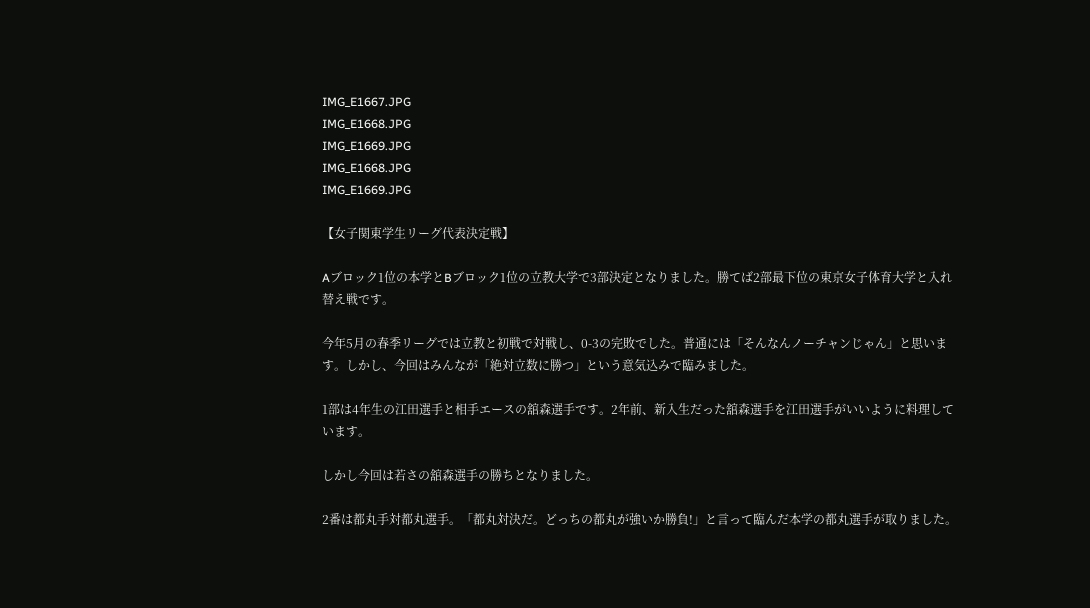IMG_E1667.JPG
IMG_E1668.JPG
IMG_E1669.JPG
IMG_E1668.JPG
IMG_E1669.JPG

【女子関東学生リーグ代表決定戦】

Aブロック1位の本学とBブロック1位の立教大学で3部決定となりました。勝てば2部最下位の東京女子体育大学と入れ替え戦です。

今年5月の春季リーグでは立教と初戦で対戦し、0-3の完敗でした。普通には「そんなんノーチャンじゃん」と思います。しかし、今回はみんなが「絶対立数に勝つ」という意気込みで臨みました。

1部は4年生の江田選手と相手エースの舘森選手です。2年前、新入生だった舘森選手を江田選手がいいように料理しています。

しかし今回は若さの舘森選手の勝ちとなりました。

2番は都丸手対都丸選手。「都丸対決だ。どっちの都丸が強いか勝負!」と言って臨んだ本学の都丸選手が取りました。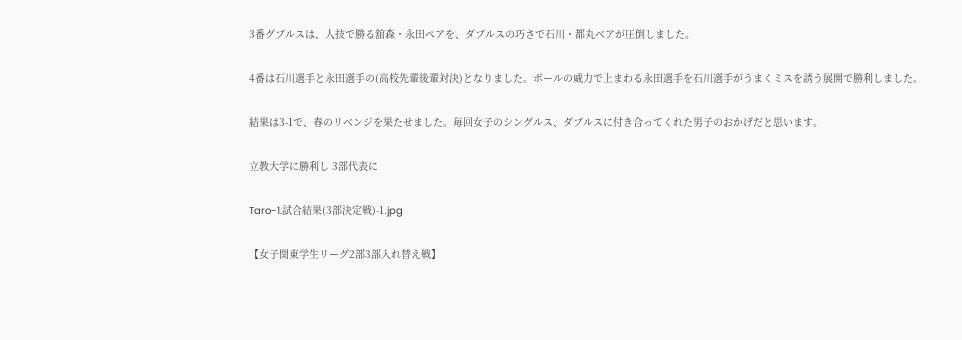3番グブルスは、人技で勝る舘森・永田ペアを、ダブルスの巧さで石川・都丸ベアが圧倒しました。

4番は石川選手と永田選手の(高校先輩後輩対決)となりました。ボールの威力で上まわる永田選手を石川選手がうまくミスを誘う展開で勝利しました。

結果は3-1で、春のリベンジを果たせました。毎回女子のシングルス、ダブルスに付き合ってくれた男子のおかげだと思います。

立教大学に勝利し 3部代表に

Taro-1.試合結果(3部決定戦)-1.jpg

【女子関東学生リーグ2部3部入れ替え戦】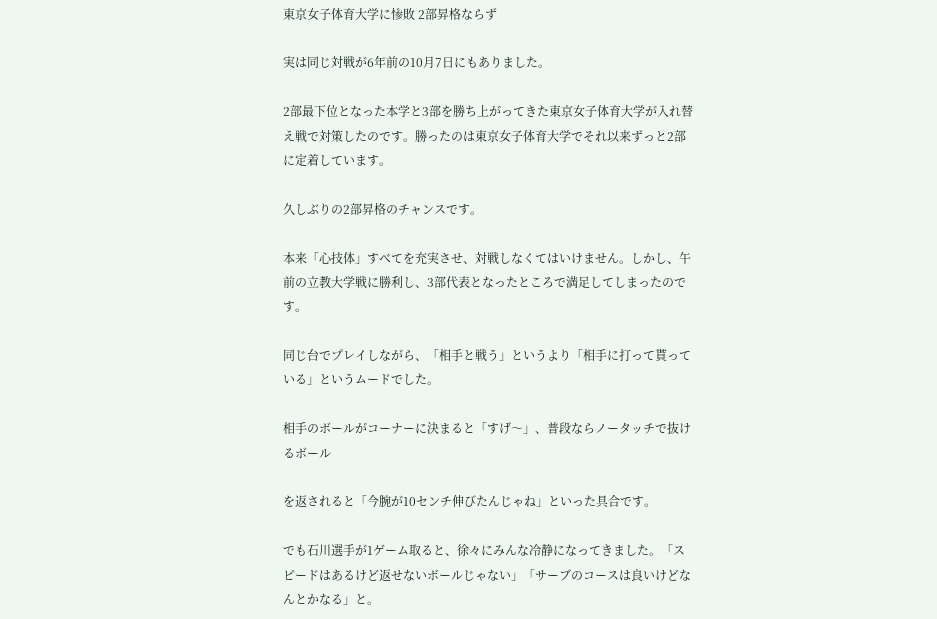東京女子体育大学に惨敗 2部昇格ならず

実は同じ対戦が6年前の10月7日にもありました。

2部最下位となった本学と3部を勝ち上がってきた東京女子体育大学が入れ替え戦で対策したのです。勝ったのは東京女子体育大学でそれ以来ずっと2部に定着しています。

久しぶりの2部昇格のチャンスです。

本来「心技体」すべてを充実させ、対戦しなくてはいけません。しかし、午前の立教大学戦に勝利し、3部代表となったところで満足してしまったのです。

同じ台でプレイしながら、「相手と戦う」というより「相手に打って貰っている」というムードでした。

相手のボールがコーナーに決まると「すげ〜」、普段ならノータッチで抜けるボール

を返されると「今腕が10センチ伸びたんじゃね」といった具合です。

でも石川選手が1ゲーム取ると、徐々にみんな冷静になってきました。「スピードはあるけど返せないボールじゃない」「サーブのコースは良いけどなんとかなる」と。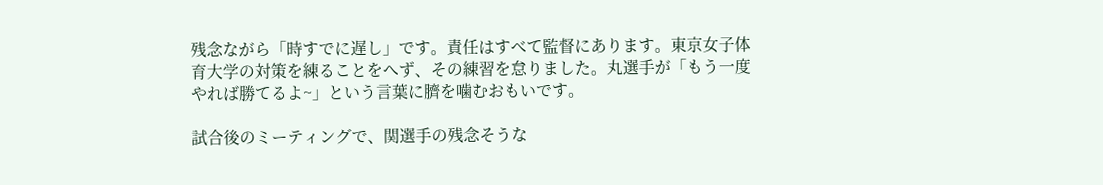残念ながら「時すでに遅し」です。責任はすべて監督にあります。東京女子体育大学の対策を練ることをへず、その練習を怠りました。丸選手が「もう一度やれば勝てるよ~」という言葉に臍を噛むおもいです。

試合後のミーティングで、関選手の残念そうな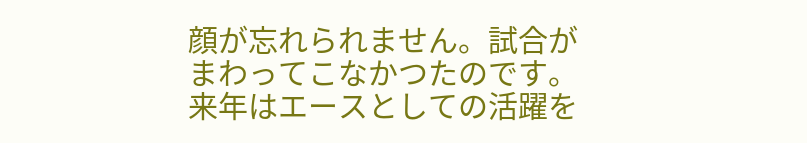顔が忘れられません。試合がまわってこなかつたのです。来年はエースとしての活躍を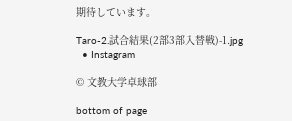期待しています。

Taro-2.試合結果(2部3部入替戦)-1.jpg
  • Instagram

© 文教大学卓球部

bottom of page